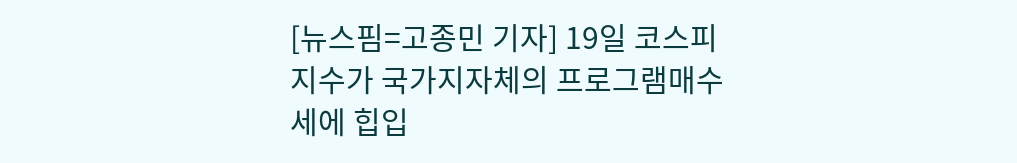[뉴스핌=고종민 기자] 19일 코스피 지수가 국가지자체의 프로그램매수세에 힙입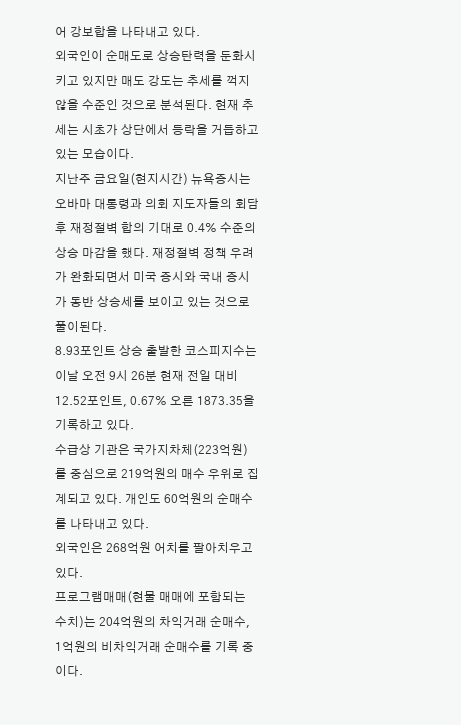어 강보합을 나타내고 있다.
외국인이 순매도로 상승탄력을 둔화시키고 있지만 매도 강도는 추세를 꺽지 않을 수준인 것으로 분석된다. 현재 추세는 시초가 상단에서 등락을 거듭하고 있는 모습이다.
지난주 금요일(현지시간) 뉴욕증시는 오바마 대통령과 의회 지도자들의 회담 후 재정절벽 합의 기대로 0.4% 수준의 상승 마감을 했다. 재정절벽 정책 우려가 완화되면서 미국 증시와 국내 증시가 동반 상승세를 보이고 있는 것으로 풀이된다.
8.93포인트 상승 출발한 코스피지수는 이날 오전 9시 26분 현재 전일 대비 12.52포인트, 0.67% 오른 1873.35을 기록하고 있다.
수급상 기관은 국가지차체(223억원)를 중심으로 219억원의 매수 우위로 집계되고 있다. 개인도 60억원의 순매수를 나타내고 있다.
외국인은 268억원 어치를 팔아치우고 있다.
프로그램매매(현물 매매에 포함되는 수치)는 204억원의 차익거래 순매수, 1억원의 비차익거래 순매수를 기록 중이다.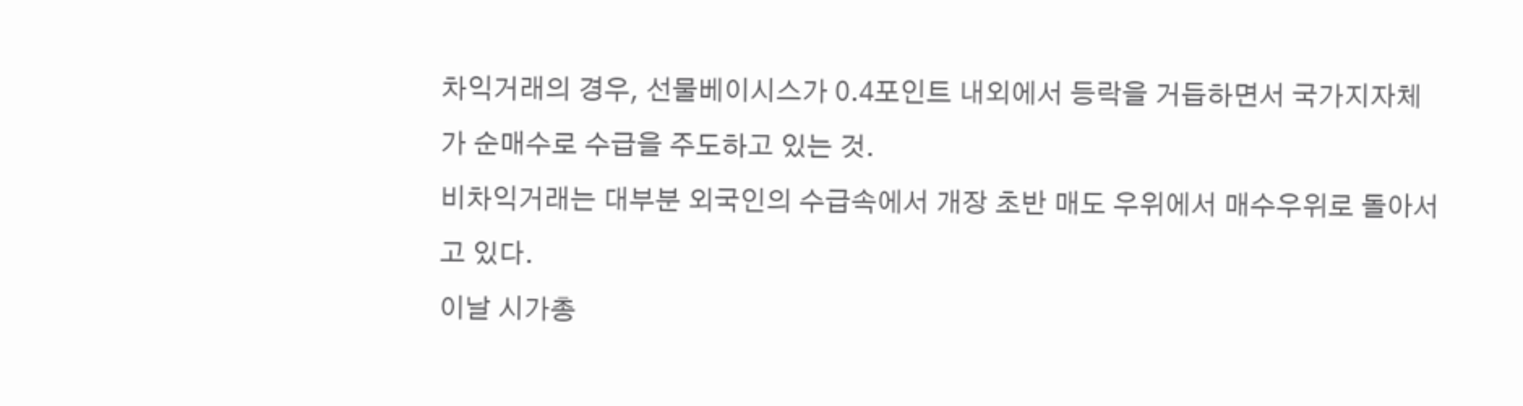차익거래의 경우, 선물베이시스가 0.4포인트 내외에서 등락을 거듭하면서 국가지자체가 순매수로 수급을 주도하고 있는 것.
비차익거래는 대부분 외국인의 수급속에서 개장 초반 매도 우위에서 매수우위로 돌아서고 있다.
이날 시가총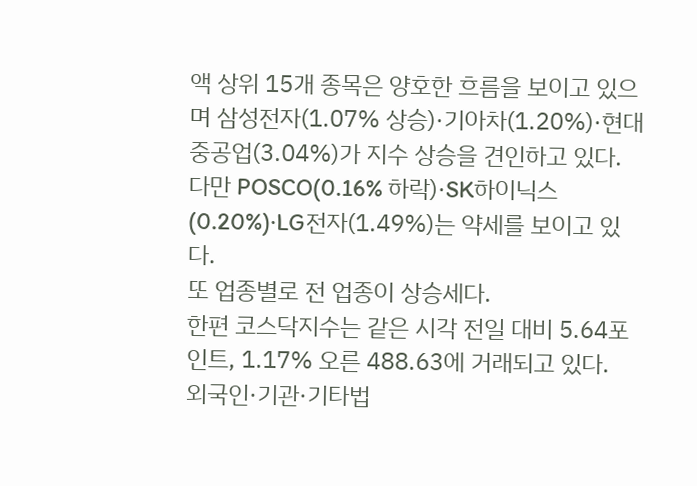액 상위 15개 종목은 양호한 흐름을 보이고 있으며 삼성전자(1.07% 상승)·기아차(1.20%)·현대중공업(3.04%)가 지수 상승을 견인하고 있다.
다만 POSCO(0.16% 하락)·SK하이닉스(0.20%)·LG전자(1.49%)는 약세를 보이고 있다.
또 업종별로 전 업종이 상승세다.
한편 코스닥지수는 같은 시각 전일 대비 5.64포인트, 1.17% 오른 488.63에 거래되고 있다.
외국인·기관·기타법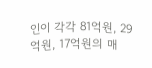인이 각각 81억원, 29억원, 17억원의 매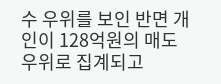수 우위를 보인 반면 개인이 128억원의 매도 우위로 집계되고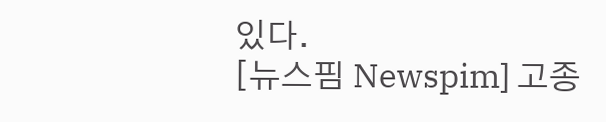있다.
[뉴스핌 Newspim] 고종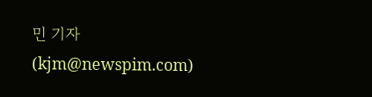민 기자 (kjm@newspim.com)